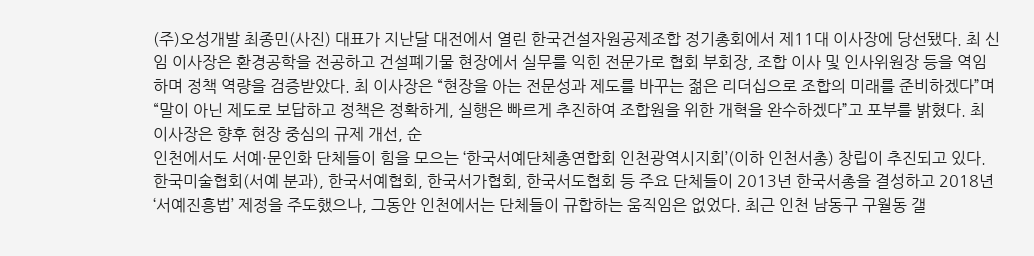(주)오성개발 최종민(사진) 대표가 지난달 대전에서 열린 한국건설자원공제조합 정기총회에서 제11대 이사장에 당선됐다. 최 신임 이사장은 환경공학을 전공하고 건설폐기물 현장에서 실무를 익힌 전문가로 협회 부회장, 조합 이사 및 인사위원장 등을 역임하며 정책 역량을 검증받았다. 최 이사장은 “현장을 아는 전문성과 제도를 바꾸는 젊은 리더십으로 조합의 미래를 준비하겠다”며 “말이 아닌 제도로 보답하고 정책은 정확하게, 실행은 빠르게 추진하여 조합원을 위한 개혁을 완수하겠다”고 포부를 밝혔다. 최 이사장은 향후 현장 중심의 규제 개선, 순
인천에서도 서예·문인화 단체들이 힘을 모으는 ‘한국서예단체총연합회 인천광역시지회’(이하 인천서총) 창립이 추진되고 있다. 한국미술협회(서예 분과), 한국서예협회, 한국서가협회, 한국서도협회 등 주요 단체들이 2013년 한국서총을 결성하고 2018년 ‘서예진흥법’ 제정을 주도했으나, 그동안 인천에서는 단체들이 규합하는 움직임은 없었다. 최근 인천 남동구 구월동 갤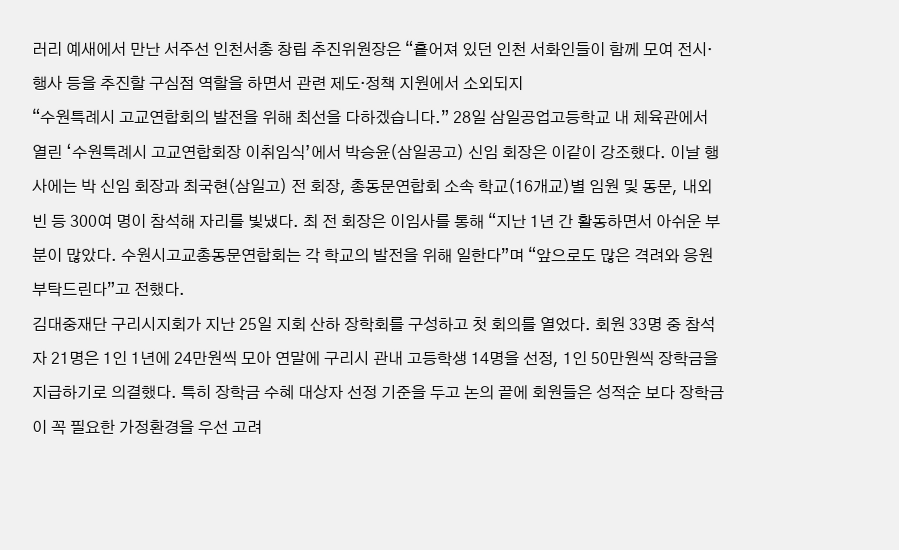러리 예새에서 만난 서주선 인천서총 창립 추진위원장은 “흩어져 있던 인천 서화인들이 함께 모여 전시·행사 등을 추진할 구심점 역할을 하면서 관련 제도·정책 지원에서 소외되지
“수원특례시 고교연합회의 발전을 위해 최선을 다하겠습니다.” 28일 삼일공업고등학교 내 체육관에서 열린 ‘수원특례시 고교연합회장 이취임식’에서 박승윤(삼일공고) 신임 회장은 이같이 강조했다. 이날 행사에는 박 신임 회장과 최국현(삼일고) 전 회장, 총동문연합회 소속 학교(16개교)별 임원 및 동문, 내외빈 등 300여 명이 참석해 자리를 빛냈다. 최 전 회장은 이임사를 통해 “지난 1년 간 활동하면서 아쉬운 부분이 많았다. 수원시고교총동문연합회는 각 학교의 발전을 위해 일한다”며 “앞으로도 많은 격려와 응원 부탁드린다”고 전했다.
김대중재단 구리시지회가 지난 25일 지회 산하 장학회를 구성하고 첫 회의를 열었다. 회원 33명 중 참석자 21명은 1인 1년에 24만원씩 모아 연말에 구리시 관내 고등학생 14명을 선정, 1인 50만원씩 장학금을 지급하기로 의결했다. 특히 장학금 수혜 대상자 선정 기준을 두고 논의 끝에 회원들은 성적순 보다 장학금이 꼭 필요한 가정환경을 우선 고려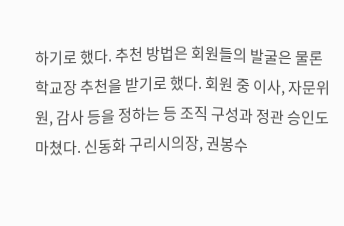하기로 했다. 추천 방법은 회원들의 발굴은 물론 학교장 추천을 받기로 했다. 회원 중 이사, 자문위원, 감사 등을 정하는 등 조직 구성과 정관 승인도 마쳤다. 신동화 구리시의장, 권봉수